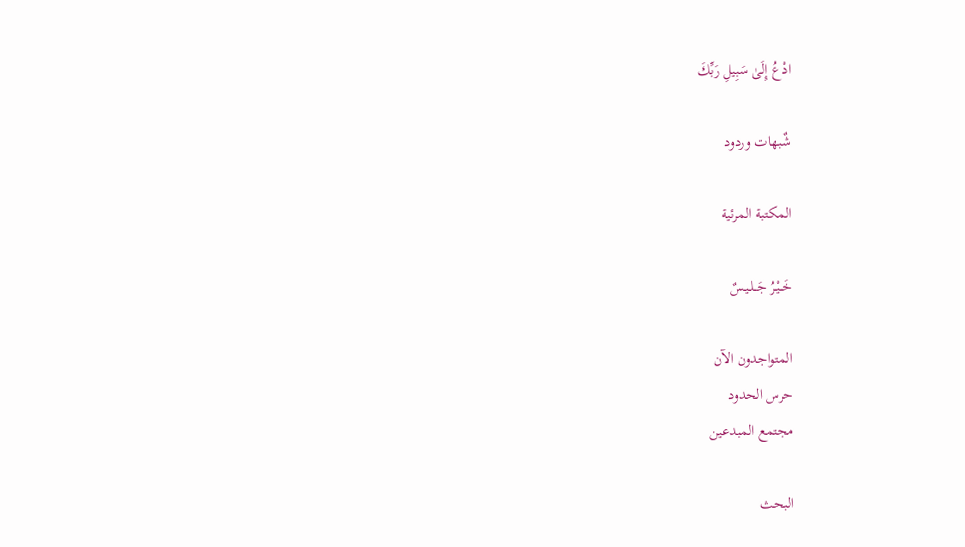ادْعُ إِلَىٰ سَبِيلِ رَبِّكَ

شٌبهات وردود

المكتبة المرئية

خَــيْـرُ جَــلـيـسٌ

المتواجدون الآن
حرس الحدود
مجتمع المبدعين

البحث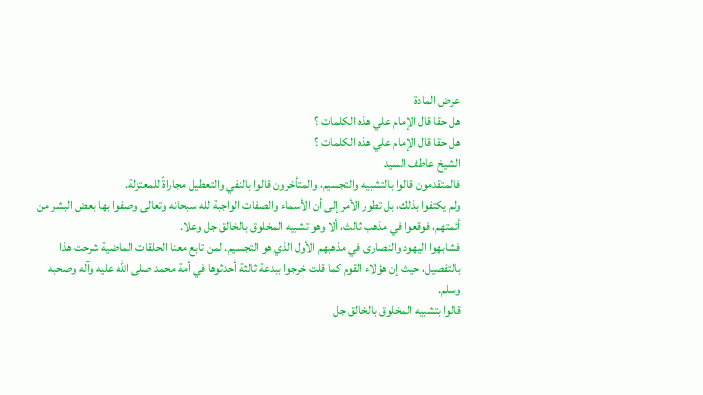عرض المادة
هل حقا قال الإمام علي هذه الكلمات ؟
هل حقا قال الإمام علي هذه الكلمات ؟
الشيخ عاطف السيد
فالمتقدمون قالوا بالتشبيه والتجسيم، والمتأخرون قالوا بالنفي والتعطيل مجاراةً للمعتزلة.
ولم يكتفوا بذلك، بل تطور الأمر إلى أن الأسماء والصفات الواجبة لله سبحانه وتعالى وصفوا بها بعض البشر من أئمتهم، فوقعوا في مذهب ثالث، ألا وهو تشبيه المخلوق بالخالق جل وعلا.
فشابهوا اليهود والنصارى في مذهبهم الأول الذي هو التجسيم. لمن تابع معنا الحلقات الماضية شرحت هذا بالتفصيل، حيث إن هؤلاء القوم كما قلت خرجوا ببدعة ثالثة أحدثوها في أمة محمد صلى الله عليه وآله وصحبه وسلم.
قالوا بتشبيه المخلوق بالخالق جل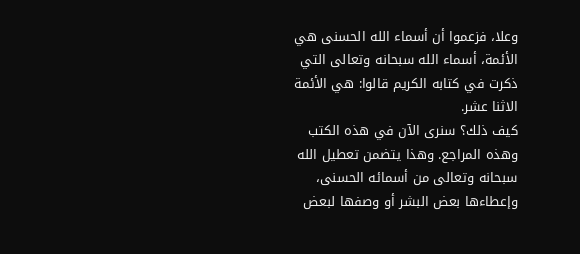وعلا، فزعموا أن أسماء الله الحسنى هي الأئمة، أسماء الله سبحانه وتعالى التي ذكرت في كتابه الكريم قالوا: هي الأئمة الاثنا عشر.
كيف ذلك؟ سنرى الآن في هذه الكتب وهذه المراجع. وهذا يتضمن تعطيل الله سبحانه وتعالى من أسمائه الحسنى، وإعطاءها بعض البشر أو وصفها لبعض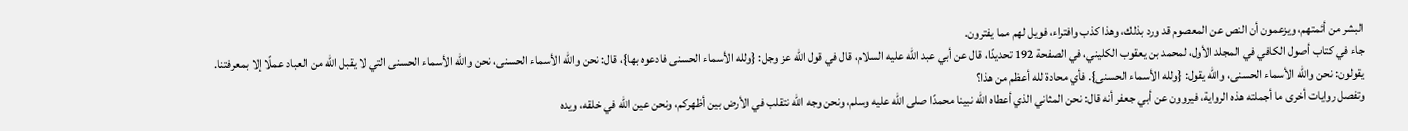البشر من أئمتهم، ويزعمون أن النص عن المعصوم قد ورد بذلك، وهذا كذب وافتراء، فويل لهم مما يفترون.
جاء في كتاب أصول الكافي في المجلد الأول، لمحمد بن يعقوب الكليني، في الصفحة 192 تحديدًا، قال عن أبي عبد الله عليه السلام، قال في قول الله عز وجل: {ولله الأسماء الحسنى فادعوه بها}، قال: نحن والله الأسماء الحسنى، نحن والله الأسماء الحسنى التي لا يقبل الله من العباد عملًا إلا بمعرفتنا.
يقولون: نحن والله الأسماء الحسنى، والله يقول: {ولله الأسماء الحسنى}. فأي محادة لله أعظم من هذا؟
وتفصل روايات أخرى ما أجملته هذه الرواية، فيروون عن أبي جعفر أنه قال: نحن المثاني الذي أعطاه الله نبينا محمدًا صلى الله عليه وسلم، ونحن وجه الله نتقلب في الأرض بين أظهركم، ونحن عين الله في خلقه، ويده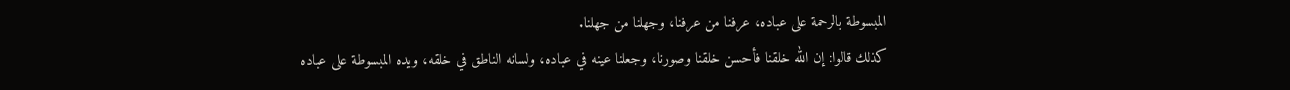المبسوطة بالرحمة على عباده، عرفنا من عرفنا، وجهلنا من جهلنا.
كذلك قالوا: إن الله خلقنا فأحسن خلقنا وصورنا، وجعلنا عينه في عباده، ولسانه الناطق في خلقه، ويده المبسوطة على عباده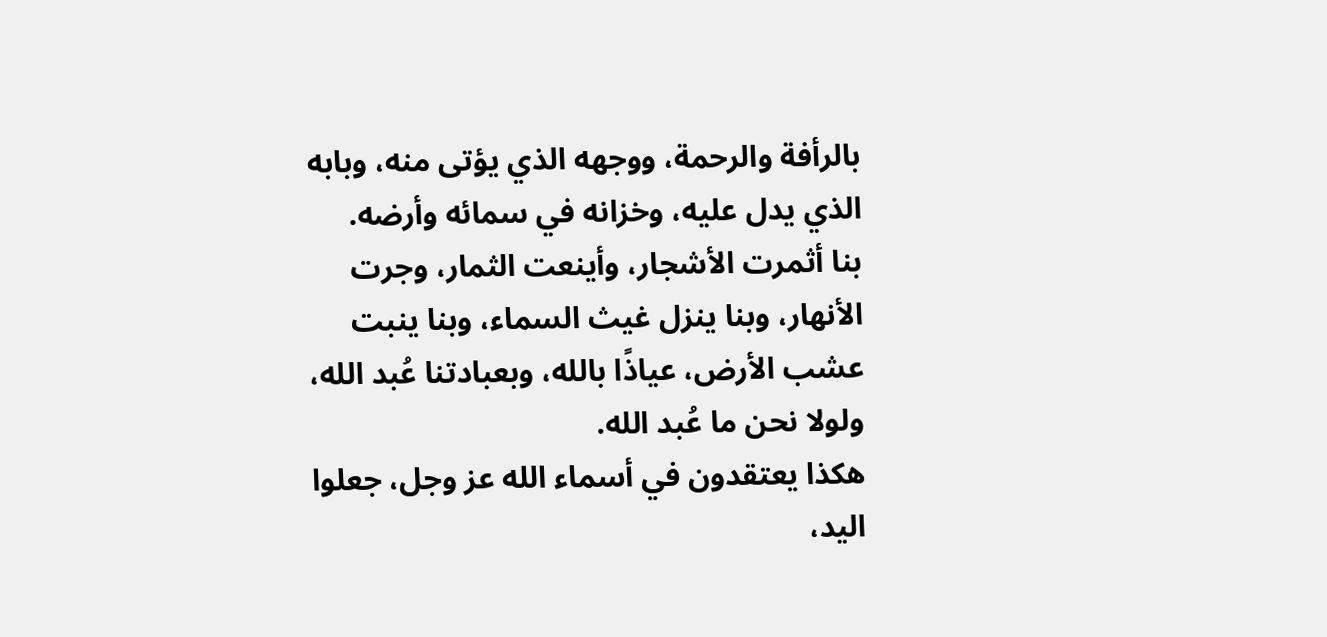بالرأفة والرحمة، ووجهه الذي يؤتى منه، وبابه الذي يدل عليه، وخزانه في سمائه وأرضه.
بنا أثمرت الأشجار، وأينعت الثمار، وجرت الأنهار، وبنا ينزل غيث السماء، وبنا ينبت عشب الأرض، عياذًا بالله، وبعبادتنا عُبد الله، ولولا نحن ما عُبد الله.
هكذا يعتقدون في أسماء الله عز وجل، جعلوا اليد،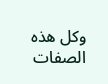وكل هذه الصفات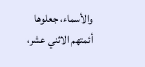والأسماء، جعلوها أئمتهم الاثني عشر،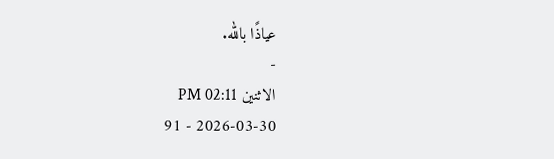عياذًا بالله.
-
الاثنين PM 02:11
2026-03-30 - 91